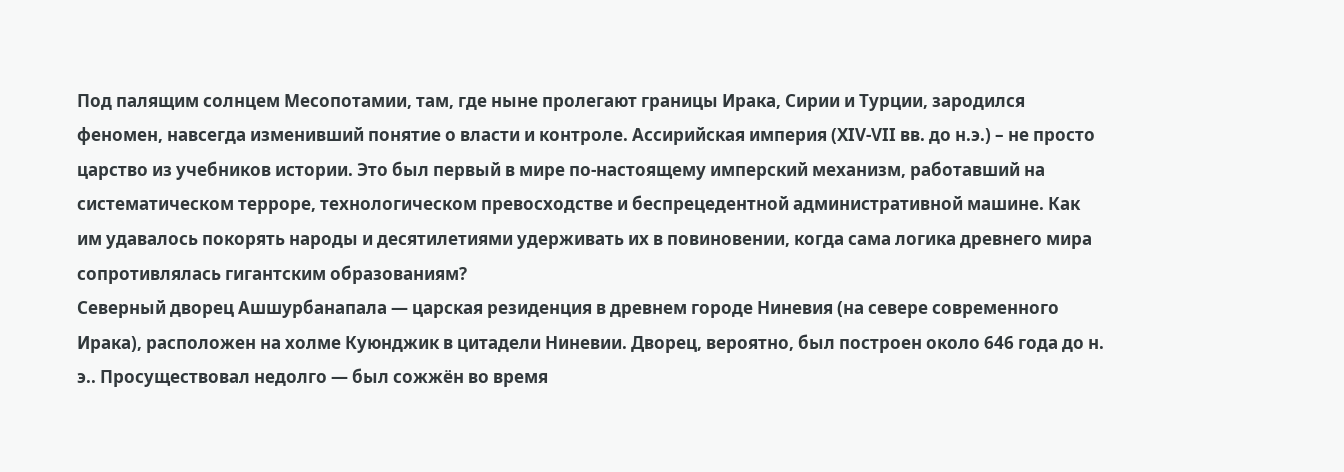Под палящим солнцем Месопотамии, там, где ныне пролегают границы Ирака, Сирии и Турции, зародился феномен, навсегда изменивший понятие о власти и контроле. Ассирийская империя (XIV-VII вв. до н.э.) – не просто царство из учебников истории. Это был первый в мире по-настоящему имперский механизм, работавший на систематическом терроре, технологическом превосходстве и беспрецедентной административной машине. Как им удавалось покорять народы и десятилетиями удерживать их в повиновении, когда сама логика древнего мира сопротивлялась гигантским образованиям?
Северный дворец Ашшурбанапала — царская резиденция в древнем городе Ниневия (на севере современного Ирака), расположен на холме Куюнджик в цитадели Ниневии. Дворец, вероятно, был построен около 646 года до н. э.. Просуществовал недолго — был сожжён во время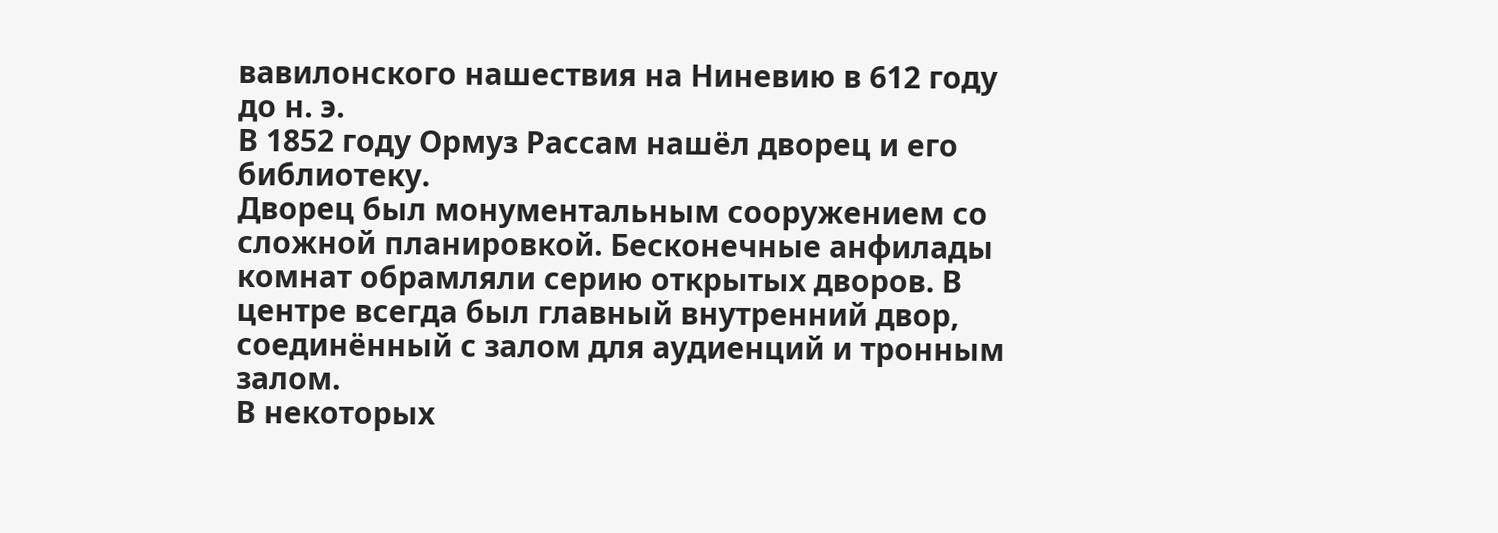вавилонского нашествия на Ниневию в 612 году до н. э.
В 1852 году Ормуз Рассам нашёл дворец и его библиотеку.
Дворец был монументальным сооружением со сложной планировкой. Бесконечные анфилады комнат обрамляли серию открытых дворов. В центре всегда был главный внутренний двор, соединённый с залом для аудиенций и тронным залом.
В некоторых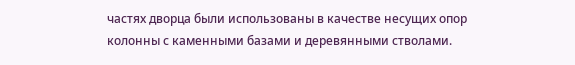частях дворца были использованы в качестве несущих опор колонны с каменными базами и деревянными стволами.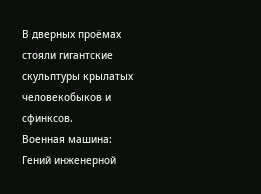В дверных проёмах стояли гигантские скульптуры крылатых человекобыков и сфинксов.
Военная машина: Гений инженерной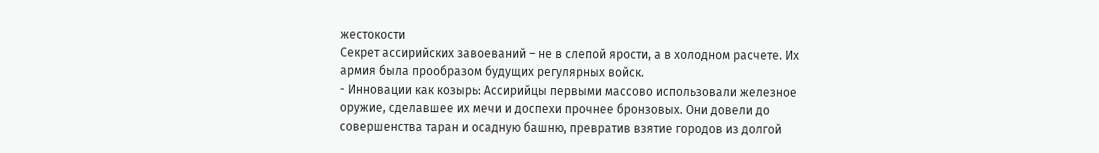жестокости
Секрет ассирийских завоеваний – не в слепой ярости, а в холодном расчете. Их армия была прообразом будущих регулярных войск.
- Инновации как козырь: Ассирийцы первыми массово использовали железное оружие, сделавшее их мечи и доспехи прочнее бронзовых. Они довели до совершенства таран и осадную башню, превратив взятие городов из долгой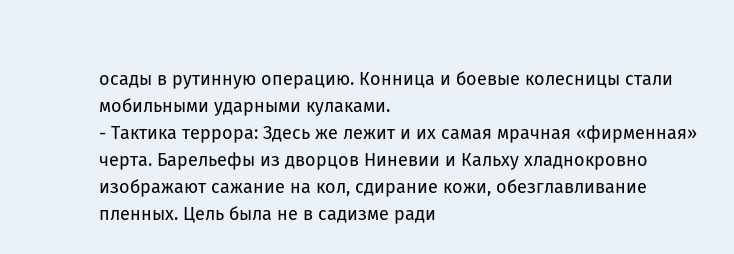осады в рутинную операцию. Конница и боевые колесницы стали мобильными ударными кулаками.
- Тактика террора: Здесь же лежит и их самая мрачная «фирменная» черта. Барельефы из дворцов Ниневии и Кальху хладнокровно изображают сажание на кол, сдирание кожи, обезглавливание пленных. Цель была не в садизме ради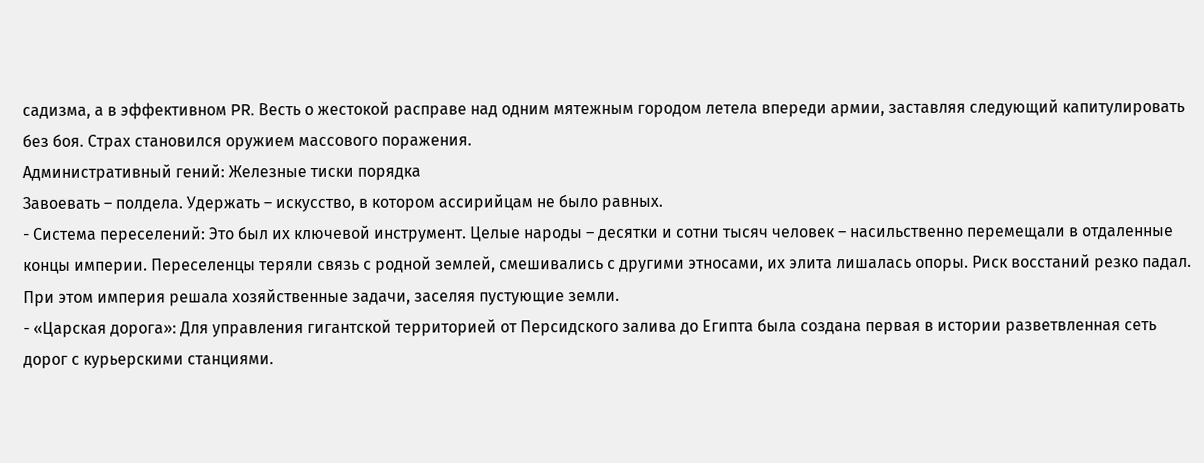садизма, а в эффективном PR. Весть о жестокой расправе над одним мятежным городом летела впереди армии, заставляя следующий капитулировать без боя. Страх становился оружием массового поражения.
Административный гений: Железные тиски порядка
Завоевать – полдела. Удержать – искусство, в котором ассирийцам не было равных.
- Система переселений: Это был их ключевой инструмент. Целые народы – десятки и сотни тысяч человек – насильственно перемещали в отдаленные концы империи. Переселенцы теряли связь с родной землей, смешивались с другими этносами, их элита лишалась опоры. Риск восстаний резко падал. При этом империя решала хозяйственные задачи, заселяя пустующие земли.
- «Царская дорога»: Для управления гигантской территорией от Персидского залива до Египта была создана первая в истории разветвленная сеть дорог с курьерскими станциями.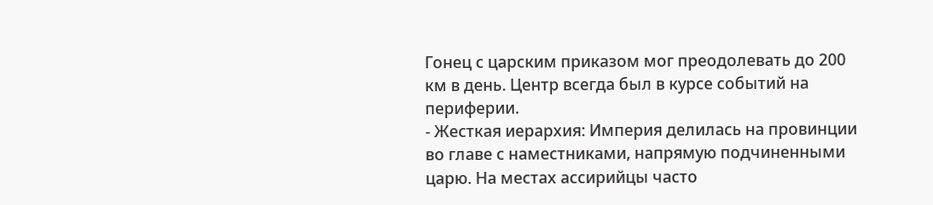Гонец с царским приказом мог преодолевать до 200 км в день. Центр всегда был в курсе событий на периферии.
- Жесткая иерархия: Империя делилась на провинции во главе с наместниками, напрямую подчиненными царю. На местах ассирийцы часто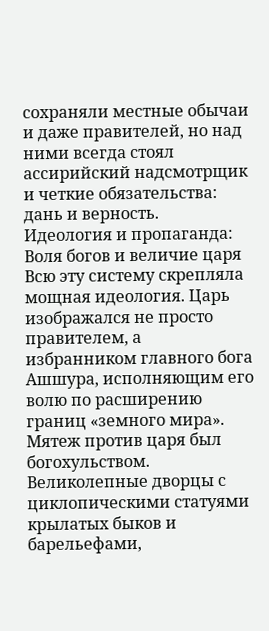сохраняли местные обычаи и даже правителей, но над ними всегда стоял ассирийский надсмотрщик и четкие обязательства: дань и верность.
Идеология и пропаганда: Воля богов и величие царя
Всю эту систему скрепляла мощная идеология. Царь изображался не просто правителем, а избранником главного бога Ашшура, исполняющим его волю по расширению границ «земного мира». Мятеж против царя был богохульством. Великолепные дворцы с циклопическими статуями крылатых быков и барельефами,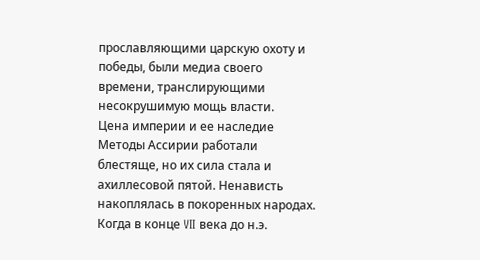прославляющими царскую охоту и победы, были медиа своего времени, транслирующими несокрушимую мощь власти.
Цена империи и ее наследие
Методы Ассирии работали блестяще, но их сила стала и ахиллесовой пятой. Ненависть накоплялась в покоренных народах. Когда в конце VII века до н.э.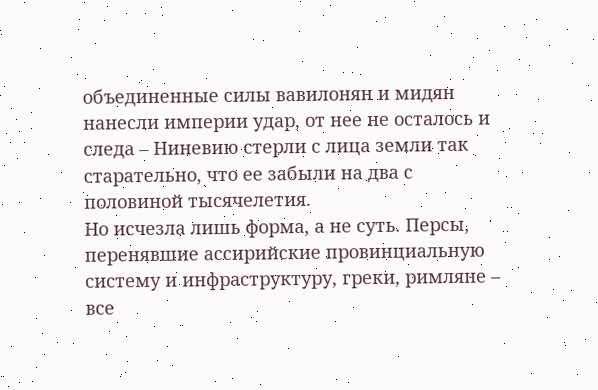объединенные силы вавилонян и мидян нанесли империи удар, от нее не осталось и следа – Ниневию стерли с лица земли так старательно, что ее забыли на два с половиной тысячелетия.
Но исчезла лишь форма, а не суть. Персы, перенявшие ассирийские провинциальную систему и инфраструктуру, греки, римляне – все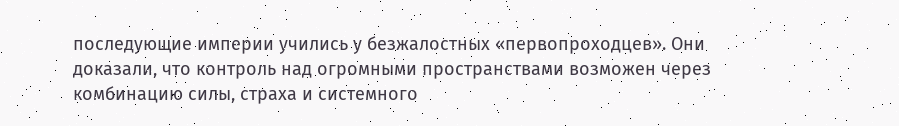последующие империи учились у безжалостных «первопроходцев». Они доказали, что контроль над огромными пространствами возможен через комбинацию силы, страха и системного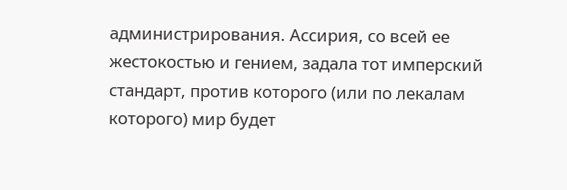администрирования. Ассирия, со всей ее жестокостью и гением, задала тот имперский стандарт, против которого (или по лекалам которого) мир будет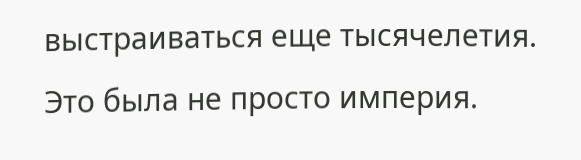выстраиваться еще тысячелетия. Это была не просто империя.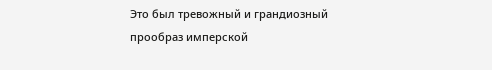Это был тревожный и грандиозный прообраз имперской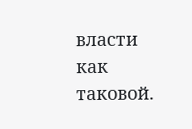власти как таковой.